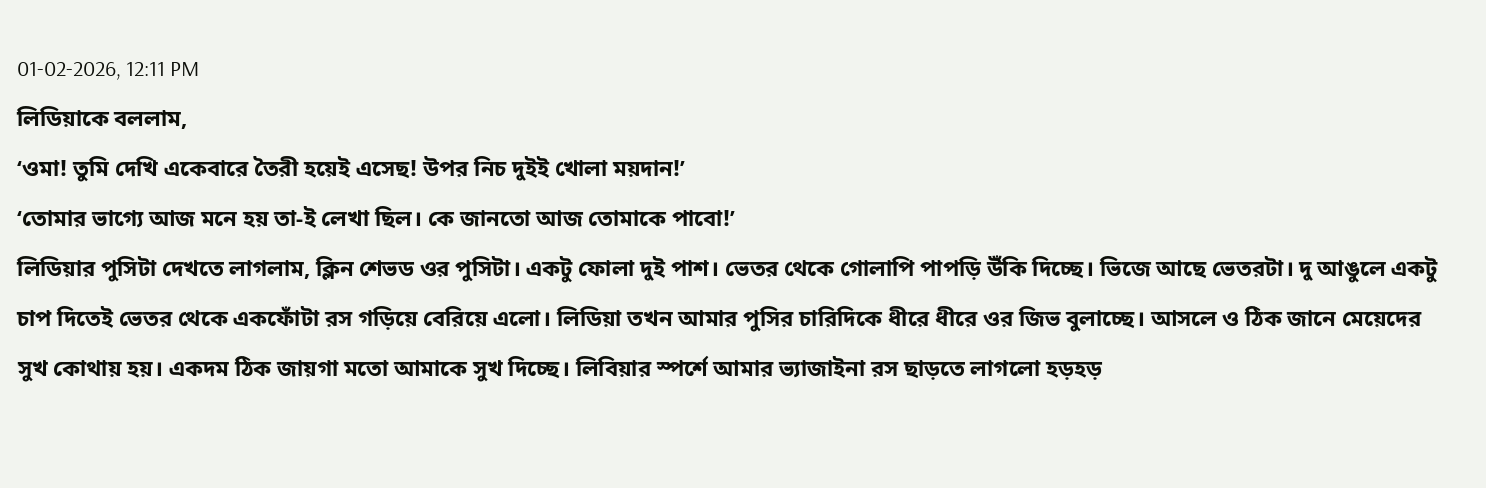01-02-2026, 12:11 PM
লিডিয়াকে বললাম,
‘ওমা! তুমি দেখি একেবারে তৈরী হয়েই এসেছ! উপর নিচ দুইই খোলা ময়দান!’
‘তোমার ভাগ্যে আজ মনে হয় তা-ই লেখা ছিল। কে জানতো আজ তোমাকে পাবো!’
লিডিয়ার পুসিটা দেখতে লাগলাম, ক্লিন শেভড ওর পুসিটা। একটু ফোলা দুই পাশ। ভেতর থেকে গোলাপি পাপড়ি উঁকি দিচ্ছে। ভিজে আছে ভেতরটা। দু আঙুলে একটু চাপ দিতেই ভেতর থেকে একফোঁটা রস গড়িয়ে বেরিয়ে এলো। লিডিয়া তখন আমার পুসির চারিদিকে ধীরে ধীরে ওর জিভ বুলাচ্ছে। আসলে ও ঠিক জানে মেয়েদের সুখ কোথায় হয়। একদম ঠিক জায়গা মতো আমাকে সুখ দিচ্ছে। লিবিয়ার স্পর্শে আমার ভ্যাজাইনা রস ছাড়তে লাগলো হড়হড়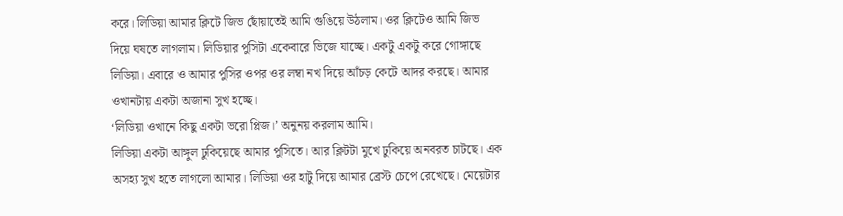করে। লিডিয়া আমার ক্লিটে জিভ ছোঁয়াতেই আমি গুঙিয়ে উঠলাম। ওর ক্লিটেও আমি জিভ দিয়ে ঘষতে লাগলাম। লিডিয়ার পুসিটা একেবারে ভিজে যাচ্ছে। একটু একটু করে গোঙ্গাছে লিডিয়া। এবারে ও আমার পুসির ওপর ওর লম্বা নখ দিয়ে আঁচড় কেটে আদর করছে। আমার ওখানটায় একটা অজানা সুখ হচ্ছে।
‘লিডিয়া ওখানে কিছু একটা ভরো প্লিজ।’ অনুনয় করলাম আমি।
লিডিয়া একটা আঙ্গুল ঢুকিয়েছে আমার পুসিতে। আর ক্লিটটা মুখে ঢুকিয়ে অনবরত চাটছে। এক অসহ্য সুখ হতে লাগলো আমার। লিডিয়া ওর হাটু দিয়ে আমার ব্রেস্ট চেপে রেখেছে। মেয়েটার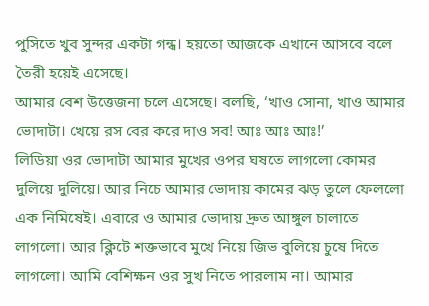পুসিতে খুব সুন্দর একটা গন্ধ। হয়তো আজকে এখানে আসবে বলে তৈরী হয়েই এসেছে।
আমার বেশ উত্তেজনা চলে এসেছে। বলছি, ‘খাও সোনা, খাও আমার ভোদাটা। খেয়ে রস বের করে দাও সব! আঃ আঃ আঃ!’
লিডিয়া ওর ভোদাটা আমার মুখের ওপর ঘষতে লাগলো কোমর দুলিয়ে দুলিয়ে। আর নিচে আমার ভোদায় কামের ঝড় তুলে ফেললো এক নিমিষেই। এবারে ও আমার ভোদায় দ্রুত আঙ্গুল চালাতে লাগলো। আর ক্লিটে শক্তভাবে মুখে নিয়ে জিভ বুলিয়ে চুষে দিতে লাগলো। আমি বেশিক্ষন ওর সুখ নিতে পারলাম না। আমার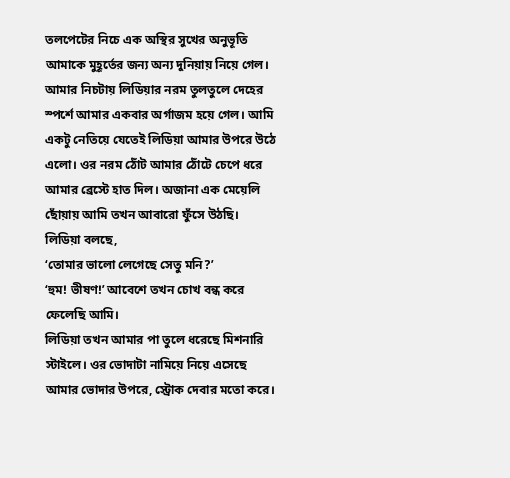তলপেটের নিচে এক অস্থির সুখের অনুভূতি আমাকে মুহূর্তের জন্য অন্য দুনিয়ায় নিয়ে গেল। আমার নিচটায় লিডিয়ার নরম তুলতুলে দেহের স্পর্শে আমার একবার অর্গাজম হয়ে গেল। আমি একটু নেতিয়ে যেতেই লিডিয়া আমার উপরে উঠে এলো। ওর নরম ঠোঁট আমার ঠোঁটে চেপে ধরে আমার ব্রেস্টে হাত দিল। অজানা এক মেয়েলি ছোঁয়ায় আমি তখন আবারো ফুঁসে উঠছি।
লিডিয়া বলছে,
‘তোমার ভালো লেগেছে সেতু মনি?’
‘হুম! ভীষণ!’ আবেশে তখন চোখ বন্ধ করে ফেলেছি আমি।
লিডিয়া তখন আমার পা তুলে ধরেছে মিশনারি স্টাইলে। ওর ভোদাটা নামিয়ে নিয়ে এসেছে আমার ভোদার উপরে, স্ট্রোক দেবার মতো করে।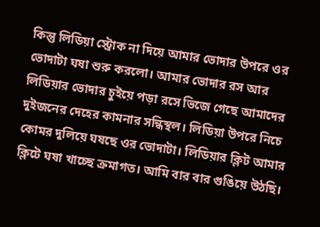কিন্তু লিডিয়া স্ট্রোক না দিয়ে আমার ভোদার উপরে ওর ভোদাটা ঘষা শুরু করলো। আমার ভোদার রস আর লিডিয়ার ভোদার চুইয়ে পড়া রসে ভিজে গেছে আমাদের দুইজনের দেহের কামনার সন্ধিস্থল। লিডিয়া উপরে নিচে কোমর দুলিয়ে ঘষছে ওর ভোদাটা। লিডিয়ার ক্লিট আমার ক্লিটে ঘষা খাচ্ছে ক্রমাগত। আমি বার বার গুঙিয়ে উঠছি।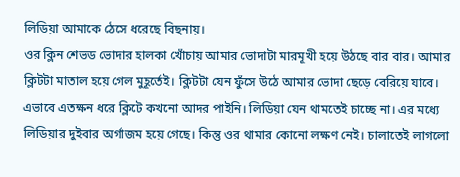লিডিয়া আমাকে ঠেসে ধরেছে বিছনায়।
ওর ক্লিন শেভড ভোদার হালকা খোঁচায় আমার ভোদাটা মারমূখী হয়ে উঠছে বার বার। আমার ক্লিটটা মাতাল হয়ে গেল মুহূর্তেই। ক্লিটটা যেন ফুঁসে উঠে আমার ভোদা ছেড়ে বেরিয়ে যাবে। এভাবে এতক্ষন ধরে ক্লিটে কখনো আদর পাইনি। লিডিয়া যেন থামতেই চাচ্ছে না। এর মধ্যে লিডিয়ার দুইবার অর্গাজম হয়ে গেছে। কিন্তু ওর থামার কোনো লক্ষণ নেই। চালাতেই লাগলো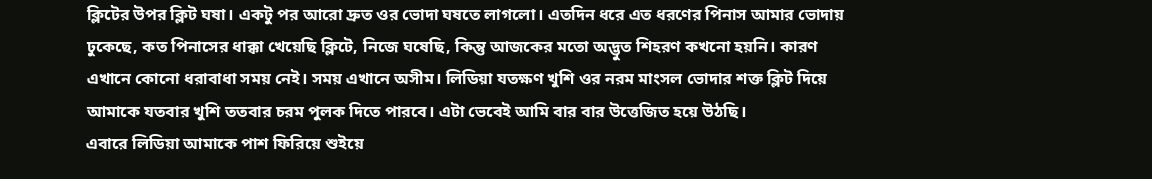ক্লিটের উপর ক্লিট ঘষা। একটু পর আরো দ্রুত ওর ভোদা ঘষতে লাগলো। এতদিন ধরে এত ধরণের পিনাস আমার ভোদায় ঢুকেছে, কত পিনাসের ধাক্কা খেয়েছি ক্লিটে, নিজে ঘষেছি, কিন্তু আজকের মতো অদ্ভুত শিহরণ কখনো হয়নি। কারণ এখানে কোনো ধরাবাধা সময় নেই। সময় এখানে অসীম। লিডিয়া যতক্ষণ খুশি ওর নরম মাংসল ভোদার শক্ত ক্লিট দিয়ে আমাকে যতবার খুশি ততবার চরম পুলক দিতে পারবে। এটা ভেবেই আমি বার বার উত্তেজিত হয়ে উঠছি।
এবারে লিডিয়া আমাকে পাশ ফিরিয়ে শুইয়ে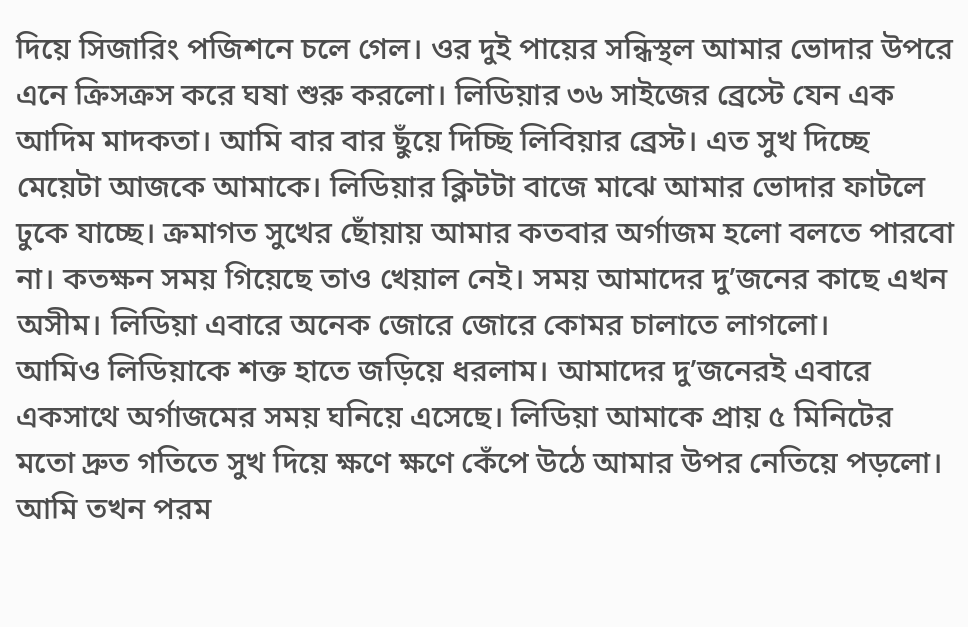দিয়ে সিজারিং পজিশনে চলে গেল। ওর দুই পায়ের সন্ধিস্থল আমার ভোদার উপরে এনে ক্রিসক্রস করে ঘষা শুরু করলো। লিডিয়ার ৩৬ সাইজের ব্রেস্টে যেন এক আদিম মাদকতা। আমি বার বার ছুঁয়ে দিচ্ছি লিবিয়ার ব্রেস্ট। এত সুখ দিচ্ছে মেয়েটা আজকে আমাকে। লিডিয়ার ক্লিটটা বাজে মাঝে আমার ভোদার ফাটলে ঢুকে যাচ্ছে। ক্রমাগত সুখের ছোঁয়ায় আমার কতবার অর্গাজম হলো বলতে পারবো না। কতক্ষন সময় গিয়েছে তাও খেয়াল নেই। সময় আমাদের দু’জনের কাছে এখন অসীম। লিডিয়া এবারে অনেক জোরে জোরে কোমর চালাতে লাগলো।
আমিও লিডিয়াকে শক্ত হাতে জড়িয়ে ধরলাম। আমাদের দু’জনেরই এবারে একসাথে অর্গাজমের সময় ঘনিয়ে এসেছে। লিডিয়া আমাকে প্রায় ৫ মিনিটের মতো দ্রুত গতিতে সুখ দিয়ে ক্ষণে ক্ষণে কেঁপে উঠে আমার উপর নেতিয়ে পড়লো। আমি তখন পরম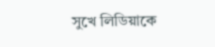সুখে লিডিয়াকে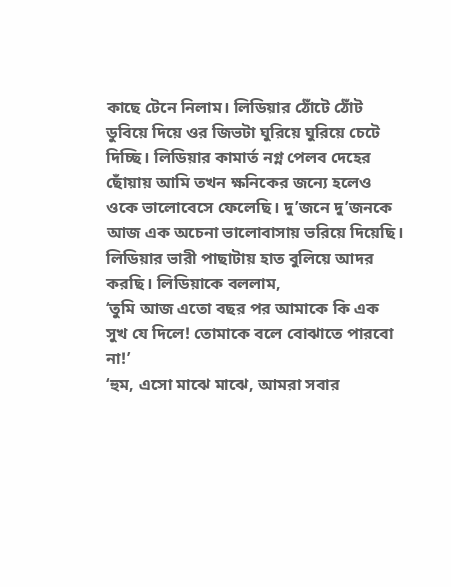কাছে টেনে নিলাম। লিডিয়ার ঠোঁটে ঠোঁট ডুবিয়ে দিয়ে ওর জিভটা ঘুরিয়ে ঘুরিয়ে চেটে দিচ্ছি। লিডিয়ার কামার্ত নগ্ন পেলব দেহের ছোঁয়ায় আমি তখন ক্ষনিকের জন্যে হলেও ওকে ভালোবেসে ফেলেছি। দু’জনে দু’জনকে আজ এক অচেনা ভালোবাসায় ভরিয়ে দিয়েছি। লিডিয়ার ভারী পাছাটায় হাত বুলিয়ে আদর করছি। লিডিয়াকে বললাম,
‘তুমি আজ এতো বছর পর আমাকে কি এক সুখ যে দিলে! তোমাকে বলে বোঝাতে পারবো না!’
‘হুম, এসো মাঝে মাঝে, আমরা সবার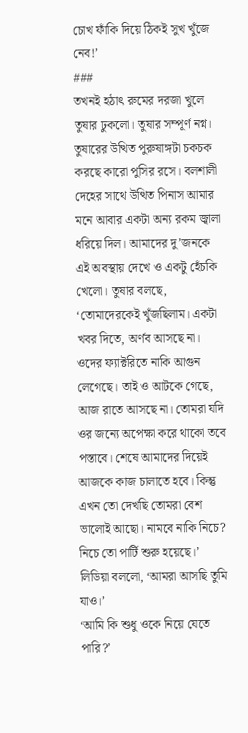চোখ ফাঁকি দিয়ে ঠিকই সুখ খুঁজে নেব!’
###
তখনই হঠাৎ রুমের দরজা খুলে তুষার ঢুকলো। তুষার সম্পূর্ণ নগ্ন। তুষারের উত্থিত পুরুষাঙ্গটা চকচক করছে কারো পুসির রসে। বলশালী দেহের সাথে উত্থিত পিনাস আমার মনে আবার একটা অন্য রকম জ্বালা ধরিয়ে দিল। আমাদের দু’জনকে এই অবস্থায় দেখে ও একটু হেঁচকি খেলো। তুষার বলছে,
‘তোমাদেরকেই খুঁজছিলাম। একটা খবর দিতে, অর্ণব আসছে না। ওদের ফ্যাক্টরিতে নাকি আগুন লেগেছে। তাই ও আটকে গেছে, আজ রাতে আসছে না। তোমরা যদি ওর জন্যে অপেক্ষা করে থাকো তবে পস্তাবে। শেষে আমাদের দিয়েই আজকে কাজ চালাতে হবে। কিন্তু এখন তো দেখছি তোমরা বেশ ভালোই আছো। নামবে নাকি নিচে? নিচে তো পার্টি শুরু হয়েছে।’
লিডিয়া বললো, ‘আমরা আসছি তুমি যাও।’
‘আমি কি শুধু ওকে নিয়ে যেতে পারি?’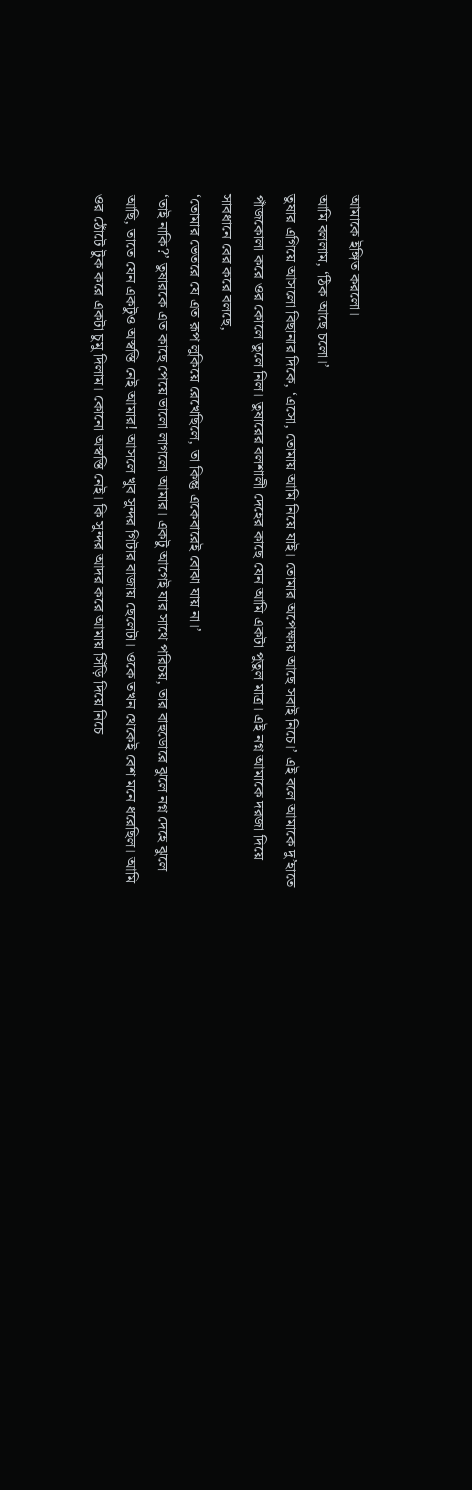আমাকে ইঙ্গিত করলো।
আমি বললাম, ‘ঠিক আছে চলো।’
তুষার এগিয়ে আসলো বিছানার দিকে, ‘এসো, তোমায় আমি নিয়ে যাই। তোমার অপেক্ষায় আছে সবাই নিচে।’ এই বলে আমাকে দু’হাতে পাঁজকোলা করে ওর কোলে তুলে নিল। তুষারের বলশালী দেহের কাছে যেন আমি একটা পুতুল মাত্র। এই নগ্ন আমাকে দরজা দিয়ে সাবধানে বের করে বলছে,
‘তোমার ভেতরে যে এত রূপ লুকিয়ে রেখেছিলে, তা কিন্তু একেবারেই বোঝা যায় না।’
‘তাই নাকি?’ তুষারকে এত কাছে পেয়ে ভালো লাগলো আমার। একটু আগেই যার সাথে পরিচয়, তার বাহুডোরে ঝুলে নগ্ন দেহে ঝুলে আছি, তাতে যেন একটুও অস্বস্তি নেই আমার! আসলে খুব সুন্দর গিটার বাজায় ছেলেটা। ওকে তখন থেকেই বেশ মনে ধরেছিল। আমি ওর ঠোঁটে টুক করে একটা চুমু দিলাম। কোনো অস্বস্তি নেই। কি সুন্দর আদর করে আমায় সিঁড়ি দিয়ে নিচে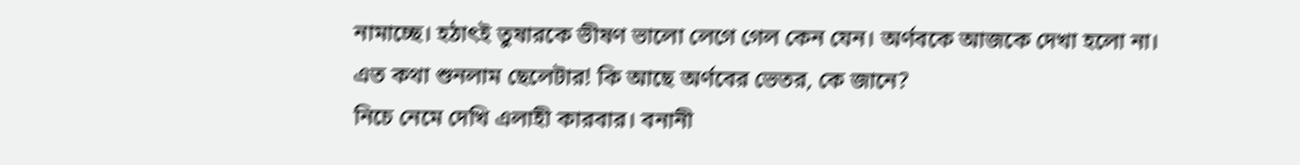নামাচ্ছে। হঠাৎই তুষারকে ভীষণ ভালো লেগে গেল কেন যেন। অর্ণবকে আজকে দেখা হলো না। এত কথা শুনলাম ছেলেটার! কি আছে অর্ণবের ভেতর, কে জানে?
নিচে নেমে দেখি এলাহী কারবার। বনানী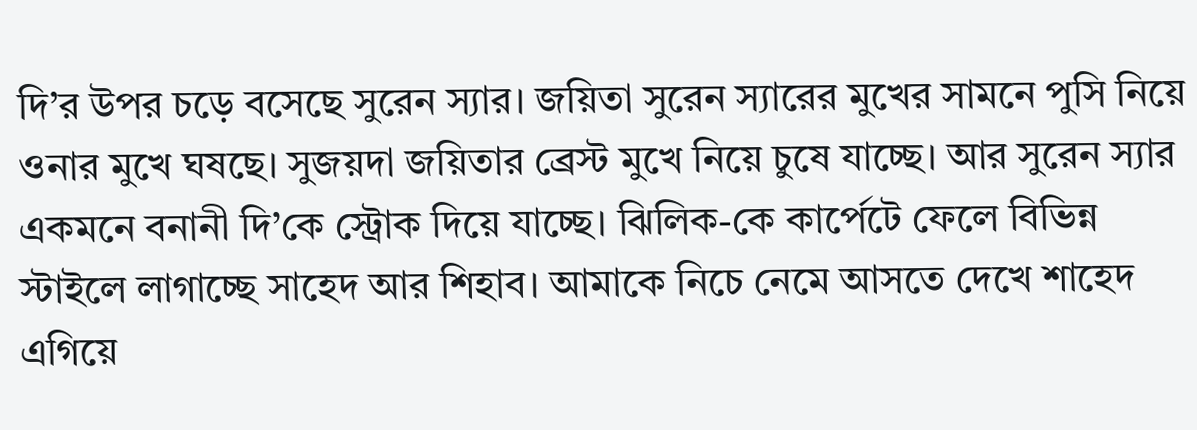দি’র উপর চড়ে বসেছে সুরেন স্যার। জয়িতা সুরেন স্যারের মুখের সামনে পুসি নিয়ে ওনার মুখে ঘষছে। সুজয়দা জয়িতার ব্রেস্ট মুখে নিয়ে চুষে যাচ্ছে। আর সুরেন স্যার একমনে বনানী দি’কে স্ট্রোক দিয়ে যাচ্ছে। ঝিলিক-কে কার্পেটে ফেলে বিভিন্ন স্টাইলে লাগাচ্ছে সাহেদ আর শিহাব। আমাকে নিচে নেমে আসতে দেখে শাহেদ এগিয়ে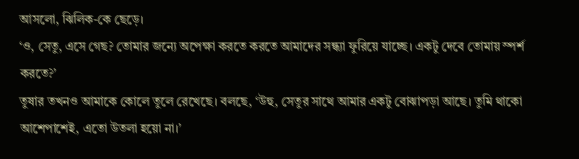আসলো, ঝিলিক-কে ছেড়ে।
‘ও, সেতু, এসে গেছ? তোমার জন্যে অপেক্ষা করতে করতে আমাদের সন্ধ্যা ফুরিয়ে যাচ্ছে। একটু দেবে তোমায় স্পর্শ করতে?’
তুষার তখনও আমাকে কোলে তুলে রেখেছে। বলছে, ‘উহু, সেতুর সাথে আমার একটু বোঝাপড়া আছে। তুমি থাকো আশেপাশেই, এতো উতলা হয়ো না।’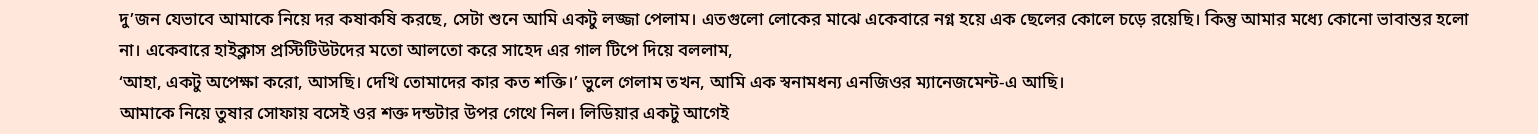দু’জন যেভাবে আমাকে নিয়ে দর কষাকষি করছে, সেটা শুনে আমি একটু লজ্জা পেলাম। এতগুলো লোকের মাঝে একেবারে নগ্ন হয়ে এক ছেলের কোলে চড়ে রয়েছি। কিন্তু আমার মধ্যে কোনো ভাবান্তর হলো না। একেবারে হাইক্লাস প্রস্টিটিউটদের মতো আলতো করে সাহেদ এর গাল টিপে দিয়ে বললাম,
‘আহা, একটু অপেক্ষা করো, আসছি। দেখি তোমাদের কার কত শক্তি।’ ভুলে গেলাম তখন, আমি এক স্বনামধন্য এনজিওর ম্যানেজমেন্ট-এ আছি।
আমাকে নিয়ে তুষার সোফায় বসেই ওর শক্ত দন্ডটার উপর গেথে নিল। লিডিয়ার একটু আগেই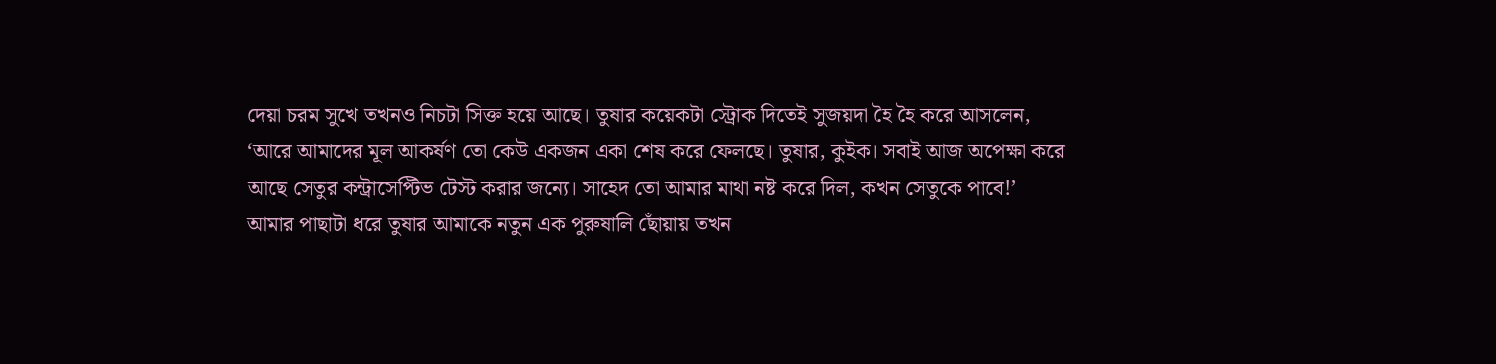দেয়া চরম সুখে তখনও নিচটা সিক্ত হয়ে আছে। তুষার কয়েকটা স্ট্রোক দিতেই সুজয়দা হৈ হৈ করে আসলেন,
‘আরে আমাদের মূল আকর্ষণ তো কেউ একজন একা শেষ করে ফেলছে। তুষার, কুইক। সবাই আজ অপেক্ষা করে আছে সেতুর কন্ট্রাসেপ্টিভ টেস্ট করার জন্যে। সাহেদ তো আমার মাথা নষ্ট করে দিল, কখন সেতুকে পাবে!’
আমার পাছাটা ধরে তুষার আমাকে নতুন এক পুরুষালি ছোঁয়ায় তখন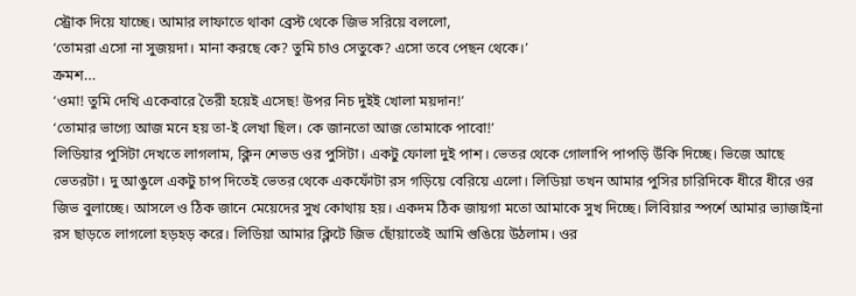স্ট্রোক দিয়ে যাচ্ছে। আমার লাফাতে থাকা ব্রেস্ট থেকে জিভ সরিয়ে বললো,
‘তোমরা এসো না সুজয়দা। মানা করছে কে? তুমি চাও সেতুকে? এসো তবে পেছন থেকে।’
ক্রমশ...
‘ওমা! তুমি দেখি একেবারে তৈরী হয়েই এসেছ! উপর নিচ দুইই খোলা ময়দান!’
‘তোমার ভাগ্যে আজ মনে হয় তা-ই লেখা ছিল। কে জানতো আজ তোমাকে পাবো!’
লিডিয়ার পুসিটা দেখতে লাগলাম, ক্লিন শেভড ওর পুসিটা। একটু ফোলা দুই পাশ। ভেতর থেকে গোলাপি পাপড়ি উঁকি দিচ্ছে। ভিজে আছে ভেতরটা। দু আঙুলে একটু চাপ দিতেই ভেতর থেকে একফোঁটা রস গড়িয়ে বেরিয়ে এলো। লিডিয়া তখন আমার পুসির চারিদিকে ধীরে ধীরে ওর জিভ বুলাচ্ছে। আসলে ও ঠিক জানে মেয়েদের সুখ কোথায় হয়। একদম ঠিক জায়গা মতো আমাকে সুখ দিচ্ছে। লিবিয়ার স্পর্শে আমার ভ্যাজাইনা রস ছাড়তে লাগলো হড়হড় করে। লিডিয়া আমার ক্লিটে জিভ ছোঁয়াতেই আমি গুঙিয়ে উঠলাম। ওর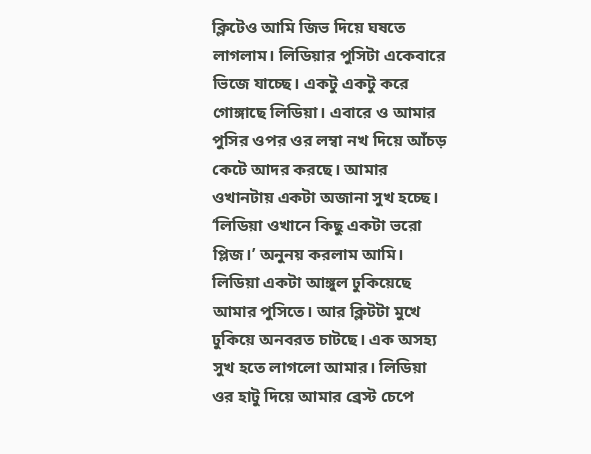ক্লিটেও আমি জিভ দিয়ে ঘষতে লাগলাম। লিডিয়ার পুসিটা একেবারে ভিজে যাচ্ছে। একটু একটু করে গোঙ্গাছে লিডিয়া। এবারে ও আমার পুসির ওপর ওর লম্বা নখ দিয়ে আঁচড় কেটে আদর করছে। আমার ওখানটায় একটা অজানা সুখ হচ্ছে।
‘লিডিয়া ওখানে কিছু একটা ভরো প্লিজ।’ অনুনয় করলাম আমি।
লিডিয়া একটা আঙ্গুল ঢুকিয়েছে আমার পুসিতে। আর ক্লিটটা মুখে ঢুকিয়ে অনবরত চাটছে। এক অসহ্য সুখ হতে লাগলো আমার। লিডিয়া ওর হাটু দিয়ে আমার ব্রেস্ট চেপে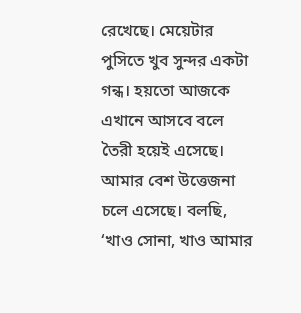রেখেছে। মেয়েটার পুসিতে খুব সুন্দর একটা গন্ধ। হয়তো আজকে এখানে আসবে বলে তৈরী হয়েই এসেছে।
আমার বেশ উত্তেজনা চলে এসেছে। বলছি, ‘খাও সোনা, খাও আমার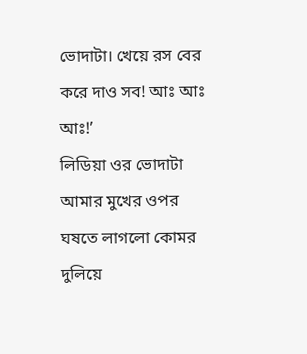ভোদাটা। খেয়ে রস বের করে দাও সব! আঃ আঃ আঃ!’
লিডিয়া ওর ভোদাটা আমার মুখের ওপর ঘষতে লাগলো কোমর দুলিয়ে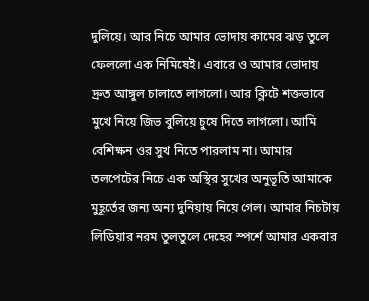দুলিয়ে। আর নিচে আমার ভোদায় কামের ঝড় তুলে ফেললো এক নিমিষেই। এবারে ও আমার ভোদায় দ্রুত আঙ্গুল চালাতে লাগলো। আর ক্লিটে শক্তভাবে মুখে নিয়ে জিভ বুলিয়ে চুষে দিতে লাগলো। আমি বেশিক্ষন ওর সুখ নিতে পারলাম না। আমার তলপেটের নিচে এক অস্থির সুখের অনুভূতি আমাকে মুহূর্তের জন্য অন্য দুনিয়ায় নিয়ে গেল। আমার নিচটায় লিডিয়ার নরম তুলতুলে দেহের স্পর্শে আমার একবার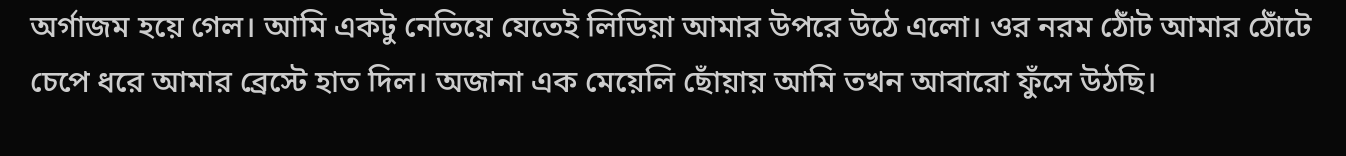অর্গাজম হয়ে গেল। আমি একটু নেতিয়ে যেতেই লিডিয়া আমার উপরে উঠে এলো। ওর নরম ঠোঁট আমার ঠোঁটে চেপে ধরে আমার ব্রেস্টে হাত দিল। অজানা এক মেয়েলি ছোঁয়ায় আমি তখন আবারো ফুঁসে উঠছি।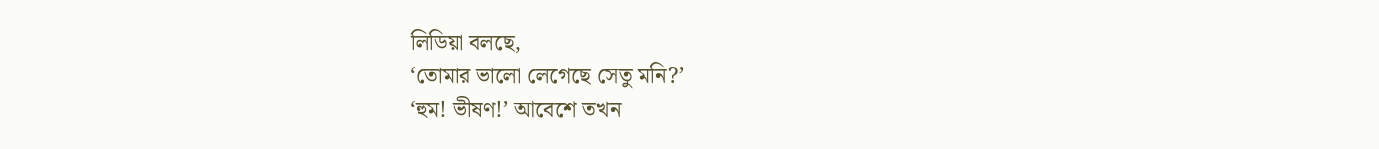লিডিয়া বলছে,
‘তোমার ভালো লেগেছে সেতু মনি?’
‘হুম! ভীষণ!’ আবেশে তখন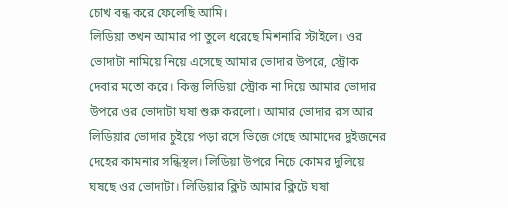চোখ বন্ধ করে ফেলেছি আমি।
লিডিয়া তখন আমার পা তুলে ধরেছে মিশনারি স্টাইলে। ওর ভোদাটা নামিয়ে নিয়ে এসেছে আমার ভোদার উপরে, স্ট্রোক দেবার মতো করে। কিন্তু লিডিয়া স্ট্রোক না দিয়ে আমার ভোদার উপরে ওর ভোদাটা ঘষা শুরু করলো। আমার ভোদার রস আর লিডিয়ার ভোদার চুইয়ে পড়া রসে ভিজে গেছে আমাদের দুইজনের দেহের কামনার সন্ধিস্থল। লিডিয়া উপরে নিচে কোমর দুলিয়ে ঘষছে ওর ভোদাটা। লিডিয়ার ক্লিট আমার ক্লিটে ঘষা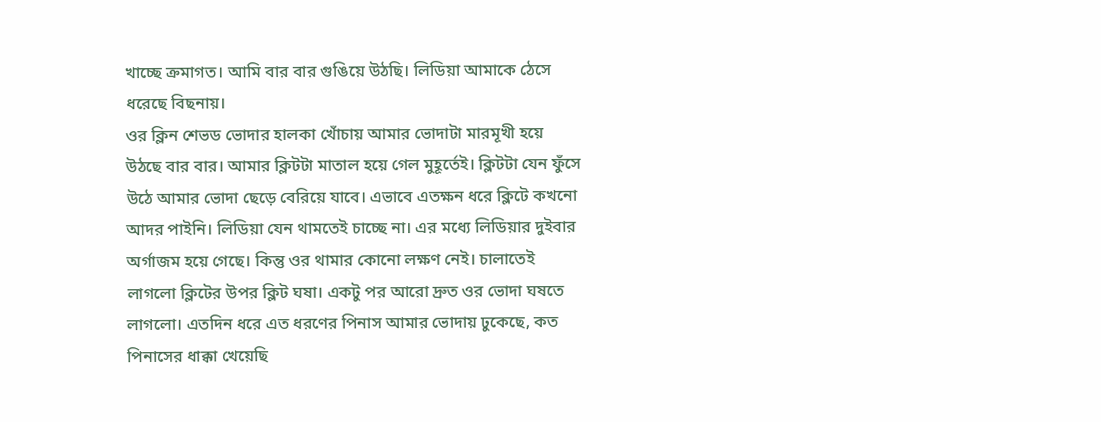খাচ্ছে ক্রমাগত। আমি বার বার গুঙিয়ে উঠছি। লিডিয়া আমাকে ঠেসে ধরেছে বিছনায়।
ওর ক্লিন শেভড ভোদার হালকা খোঁচায় আমার ভোদাটা মারমূখী হয়ে উঠছে বার বার। আমার ক্লিটটা মাতাল হয়ে গেল মুহূর্তেই। ক্লিটটা যেন ফুঁসে উঠে আমার ভোদা ছেড়ে বেরিয়ে যাবে। এভাবে এতক্ষন ধরে ক্লিটে কখনো আদর পাইনি। লিডিয়া যেন থামতেই চাচ্ছে না। এর মধ্যে লিডিয়ার দুইবার অর্গাজম হয়ে গেছে। কিন্তু ওর থামার কোনো লক্ষণ নেই। চালাতেই লাগলো ক্লিটের উপর ক্লিট ঘষা। একটু পর আরো দ্রুত ওর ভোদা ঘষতে লাগলো। এতদিন ধরে এত ধরণের পিনাস আমার ভোদায় ঢুকেছে, কত পিনাসের ধাক্কা খেয়েছি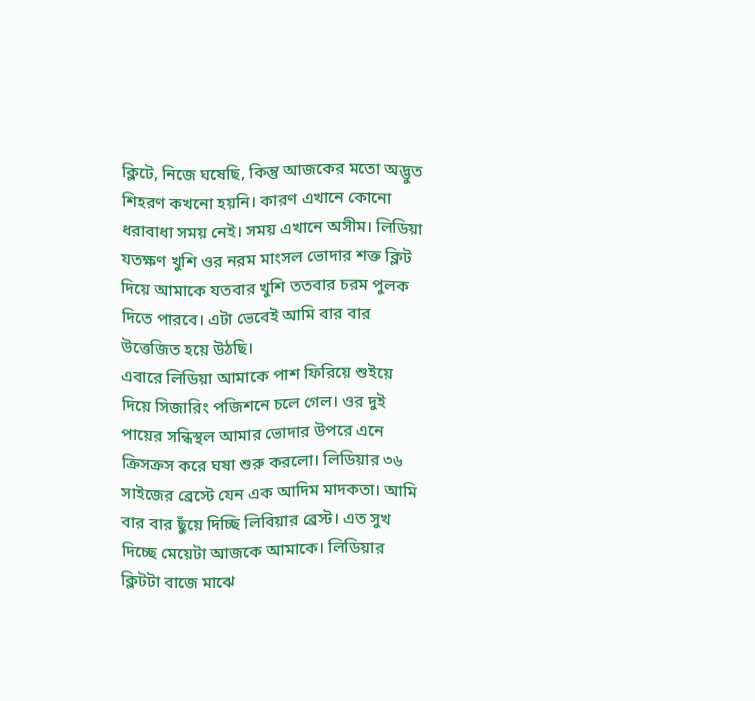ক্লিটে, নিজে ঘষেছি, কিন্তু আজকের মতো অদ্ভুত শিহরণ কখনো হয়নি। কারণ এখানে কোনো ধরাবাধা সময় নেই। সময় এখানে অসীম। লিডিয়া যতক্ষণ খুশি ওর নরম মাংসল ভোদার শক্ত ক্লিট দিয়ে আমাকে যতবার খুশি ততবার চরম পুলক দিতে পারবে। এটা ভেবেই আমি বার বার উত্তেজিত হয়ে উঠছি।
এবারে লিডিয়া আমাকে পাশ ফিরিয়ে শুইয়ে দিয়ে সিজারিং পজিশনে চলে গেল। ওর দুই পায়ের সন্ধিস্থল আমার ভোদার উপরে এনে ক্রিসক্রস করে ঘষা শুরু করলো। লিডিয়ার ৩৬ সাইজের ব্রেস্টে যেন এক আদিম মাদকতা। আমি বার বার ছুঁয়ে দিচ্ছি লিবিয়ার ব্রেস্ট। এত সুখ দিচ্ছে মেয়েটা আজকে আমাকে। লিডিয়ার ক্লিটটা বাজে মাঝে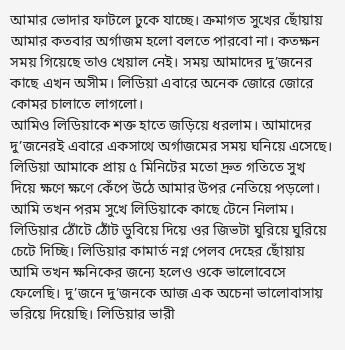আমার ভোদার ফাটলে ঢুকে যাচ্ছে। ক্রমাগত সুখের ছোঁয়ায় আমার কতবার অর্গাজম হলো বলতে পারবো না। কতক্ষন সময় গিয়েছে তাও খেয়াল নেই। সময় আমাদের দু’জনের কাছে এখন অসীম। লিডিয়া এবারে অনেক জোরে জোরে কোমর চালাতে লাগলো।
আমিও লিডিয়াকে শক্ত হাতে জড়িয়ে ধরলাম। আমাদের দু’জনেরই এবারে একসাথে অর্গাজমের সময় ঘনিয়ে এসেছে। লিডিয়া আমাকে প্রায় ৫ মিনিটের মতো দ্রুত গতিতে সুখ দিয়ে ক্ষণে ক্ষণে কেঁপে উঠে আমার উপর নেতিয়ে পড়লো। আমি তখন পরম সুখে লিডিয়াকে কাছে টেনে নিলাম। লিডিয়ার ঠোঁটে ঠোঁট ডুবিয়ে দিয়ে ওর জিভটা ঘুরিয়ে ঘুরিয়ে চেটে দিচ্ছি। লিডিয়ার কামার্ত নগ্ন পেলব দেহের ছোঁয়ায় আমি তখন ক্ষনিকের জন্যে হলেও ওকে ভালোবেসে ফেলেছি। দু’জনে দু’জনকে আজ এক অচেনা ভালোবাসায় ভরিয়ে দিয়েছি। লিডিয়ার ভারী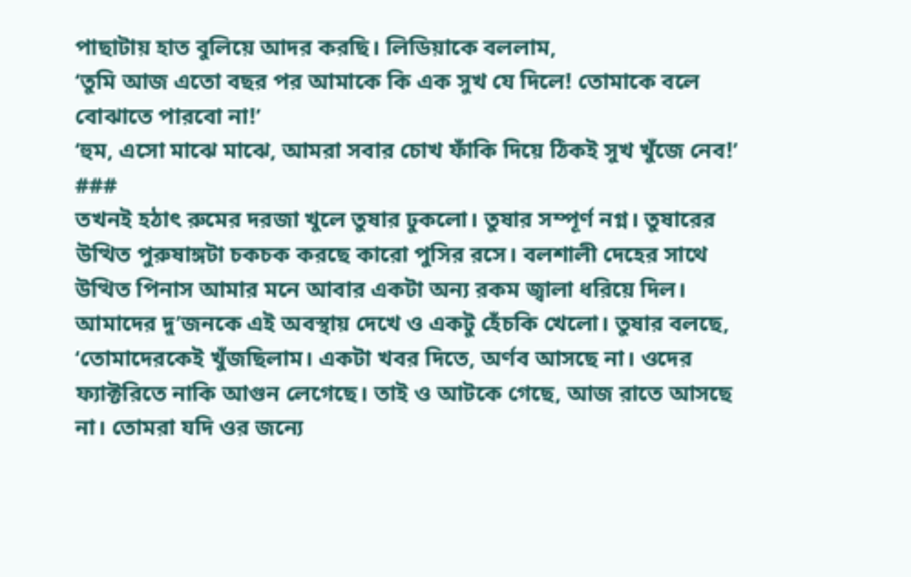পাছাটায় হাত বুলিয়ে আদর করছি। লিডিয়াকে বললাম,
‘তুমি আজ এতো বছর পর আমাকে কি এক সুখ যে দিলে! তোমাকে বলে বোঝাতে পারবো না!’
‘হুম, এসো মাঝে মাঝে, আমরা সবার চোখ ফাঁকি দিয়ে ঠিকই সুখ খুঁজে নেব!’
###
তখনই হঠাৎ রুমের দরজা খুলে তুষার ঢুকলো। তুষার সম্পূর্ণ নগ্ন। তুষারের উত্থিত পুরুষাঙ্গটা চকচক করছে কারো পুসির রসে। বলশালী দেহের সাথে উত্থিত পিনাস আমার মনে আবার একটা অন্য রকম জ্বালা ধরিয়ে দিল। আমাদের দু’জনকে এই অবস্থায় দেখে ও একটু হেঁচকি খেলো। তুষার বলছে,
‘তোমাদেরকেই খুঁজছিলাম। একটা খবর দিতে, অর্ণব আসছে না। ওদের ফ্যাক্টরিতে নাকি আগুন লেগেছে। তাই ও আটকে গেছে, আজ রাতে আসছে না। তোমরা যদি ওর জন্যে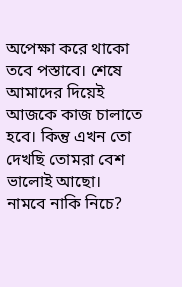অপেক্ষা করে থাকো তবে পস্তাবে। শেষে আমাদের দিয়েই আজকে কাজ চালাতে হবে। কিন্তু এখন তো দেখছি তোমরা বেশ ভালোই আছো। নামবে নাকি নিচে?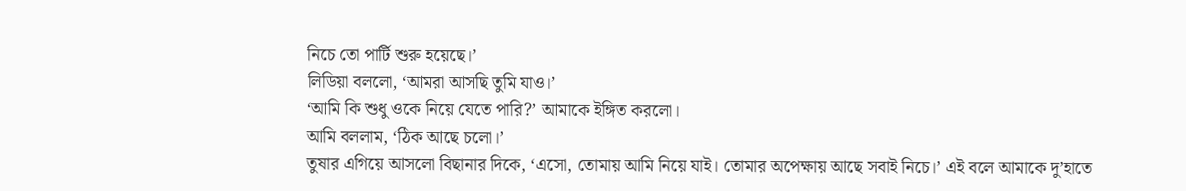নিচে তো পার্টি শুরু হয়েছে।’
লিডিয়া বললো, ‘আমরা আসছি তুমি যাও।’
‘আমি কি শুধু ওকে নিয়ে যেতে পারি?’ আমাকে ইঙ্গিত করলো।
আমি বললাম, ‘ঠিক আছে চলো।’
তুষার এগিয়ে আসলো বিছানার দিকে, ‘এসো, তোমায় আমি নিয়ে যাই। তোমার অপেক্ষায় আছে সবাই নিচে।’ এই বলে আমাকে দু’হাতে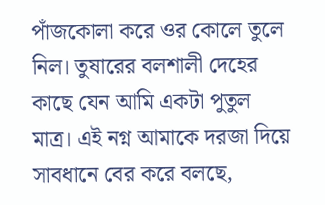পাঁজকোলা করে ওর কোলে তুলে নিল। তুষারের বলশালী দেহের কাছে যেন আমি একটা পুতুল মাত্র। এই নগ্ন আমাকে দরজা দিয়ে সাবধানে বের করে বলছে,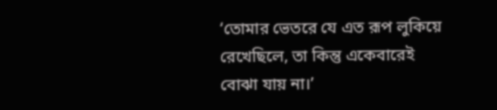‘তোমার ভেতরে যে এত রূপ লুকিয়ে রেখেছিলে, তা কিন্তু একেবারেই বোঝা যায় না।’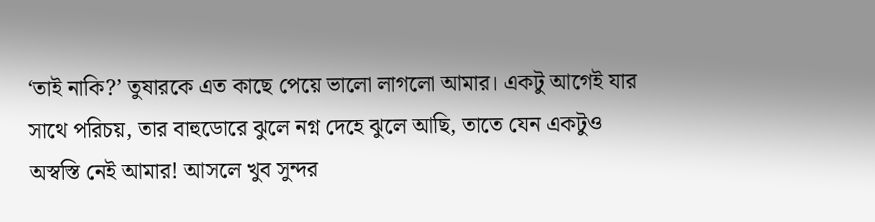‘তাই নাকি?’ তুষারকে এত কাছে পেয়ে ভালো লাগলো আমার। একটু আগেই যার সাথে পরিচয়, তার বাহুডোরে ঝুলে নগ্ন দেহে ঝুলে আছি, তাতে যেন একটুও অস্বস্তি নেই আমার! আসলে খুব সুন্দর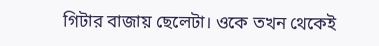গিটার বাজায় ছেলেটা। ওকে তখন থেকেই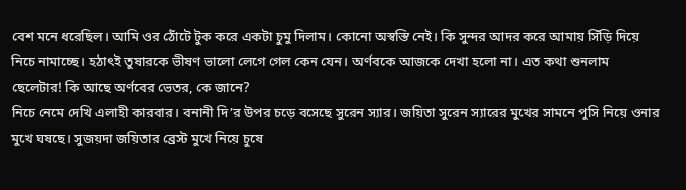বেশ মনে ধরেছিল। আমি ওর ঠোঁটে টুক করে একটা চুমু দিলাম। কোনো অস্বস্তি নেই। কি সুন্দর আদর করে আমায় সিঁড়ি দিয়ে নিচে নামাচ্ছে। হঠাৎই তুষারকে ভীষণ ভালো লেগে গেল কেন যেন। অর্ণবকে আজকে দেখা হলো না। এত কথা শুনলাম ছেলেটার! কি আছে অর্ণবের ভেতর, কে জানে?
নিচে নেমে দেখি এলাহী কারবার। বনানী দি’র উপর চড়ে বসেছে সুরেন স্যার। জয়িতা সুরেন স্যারের মুখের সামনে পুসি নিয়ে ওনার মুখে ঘষছে। সুজয়দা জয়িতার ব্রেস্ট মুখে নিয়ে চুষে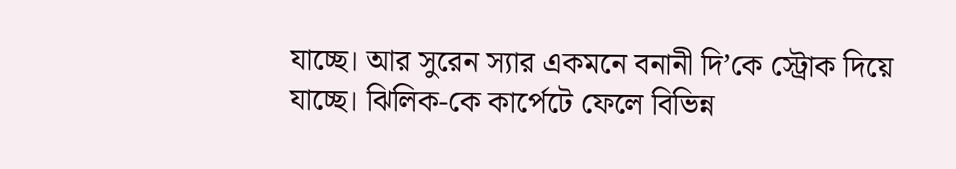যাচ্ছে। আর সুরেন স্যার একমনে বনানী দি’কে স্ট্রোক দিয়ে যাচ্ছে। ঝিলিক-কে কার্পেটে ফেলে বিভিন্ন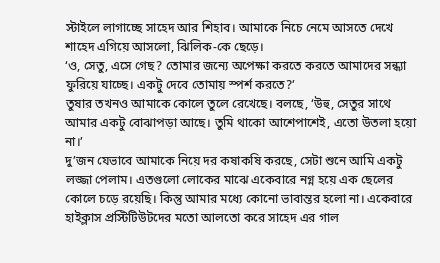স্টাইলে লাগাচ্ছে সাহেদ আর শিহাব। আমাকে নিচে নেমে আসতে দেখে শাহেদ এগিয়ে আসলো, ঝিলিক-কে ছেড়ে।
‘ও, সেতু, এসে গেছ? তোমার জন্যে অপেক্ষা করতে করতে আমাদের সন্ধ্যা ফুরিয়ে যাচ্ছে। একটু দেবে তোমায় স্পর্শ করতে?’
তুষার তখনও আমাকে কোলে তুলে রেখেছে। বলছে, ‘উহু, সেতুর সাথে আমার একটু বোঝাপড়া আছে। তুমি থাকো আশেপাশেই, এতো উতলা হয়ো না।’
দু’জন যেভাবে আমাকে নিয়ে দর কষাকষি করছে, সেটা শুনে আমি একটু লজ্জা পেলাম। এতগুলো লোকের মাঝে একেবারে নগ্ন হয়ে এক ছেলের কোলে চড়ে রয়েছি। কিন্তু আমার মধ্যে কোনো ভাবান্তর হলো না। একেবারে হাইক্লাস প্রস্টিটিউটদের মতো আলতো করে সাহেদ এর গাল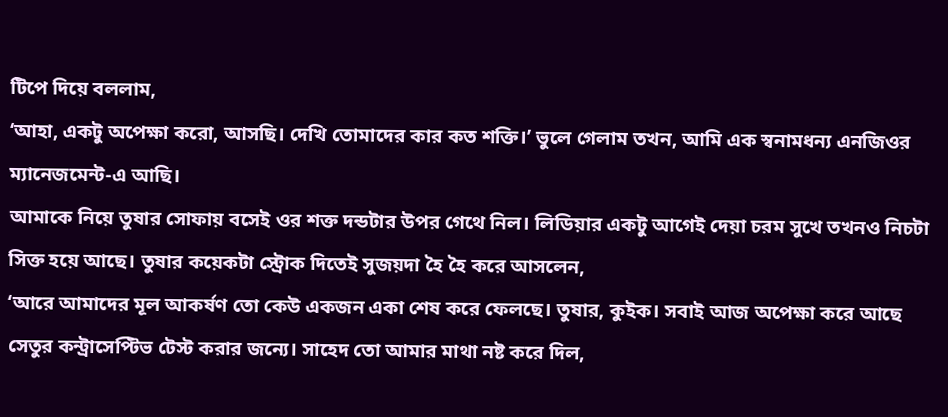টিপে দিয়ে বললাম,
‘আহা, একটু অপেক্ষা করো, আসছি। দেখি তোমাদের কার কত শক্তি।’ ভুলে গেলাম তখন, আমি এক স্বনামধন্য এনজিওর ম্যানেজমেন্ট-এ আছি।
আমাকে নিয়ে তুষার সোফায় বসেই ওর শক্ত দন্ডটার উপর গেথে নিল। লিডিয়ার একটু আগেই দেয়া চরম সুখে তখনও নিচটা সিক্ত হয়ে আছে। তুষার কয়েকটা স্ট্রোক দিতেই সুজয়দা হৈ হৈ করে আসলেন,
‘আরে আমাদের মূল আকর্ষণ তো কেউ একজন একা শেষ করে ফেলছে। তুষার, কুইক। সবাই আজ অপেক্ষা করে আছে সেতুর কন্ট্রাসেপ্টিভ টেস্ট করার জন্যে। সাহেদ তো আমার মাথা নষ্ট করে দিল,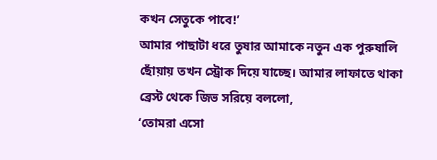কখন সেতুকে পাবে!’
আমার পাছাটা ধরে তুষার আমাকে নতুন এক পুরুষালি ছোঁয়ায় তখন স্ট্রোক দিয়ে যাচ্ছে। আমার লাফাতে থাকা ব্রেস্ট থেকে জিভ সরিয়ে বললো,
‘তোমরা এসো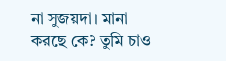না সুজয়দা। মানা করছে কে? তুমি চাও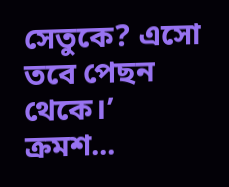সেতুকে? এসো তবে পেছন থেকে।’
ক্রমশ...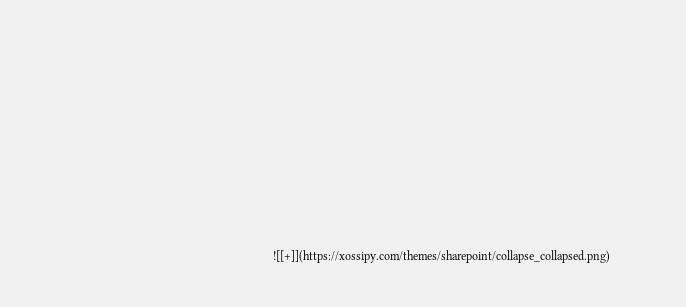![[+]](https://xossipy.com/themes/sharepoint/collapse_collapsed.png)